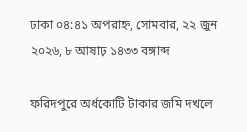ঢাকা ০৪:৪১ অপরাহ্ন, সোমবার, ২২ জুন ২০২৬, ৮ আষাঢ় ১৪৩৩ বঙ্গাব্দ

ফরিদপুরে অর্ধকোটি টাকার জমি দখলে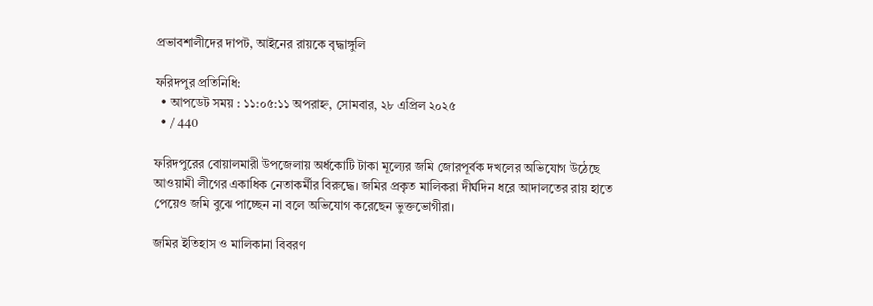প্রভাবশালীদের দাপট, আইনের রায়কে বৃদ্ধাঙ্গুলি

ফরিদপুর প্রতিনিধি:
  • আপডেট সময় : ১১:০৫:১১ অপরাহ্ন, সোমবার, ২৮ এপ্রিল ২০২৫
  • / 440

ফরিদপুরের বোয়ালমারী উপজেলায় অর্ধকোটি টাকা মূল্যের জমি জোরপূর্বক দখলের অভিযোগ উঠেছে আওয়ামী লীগের একাধিক নেতাকর্মীর বিরুদ্ধে। জমির প্রকৃত মালিকরা দীর্ঘদিন ধরে আদালতের রায় হাতে পেয়েও জমি বুঝে পাচ্ছেন না বলে অভিযোগ করেছেন ভুক্তভোগীরা।

জমির ইতিহাস ও মালিকানা বিবরণ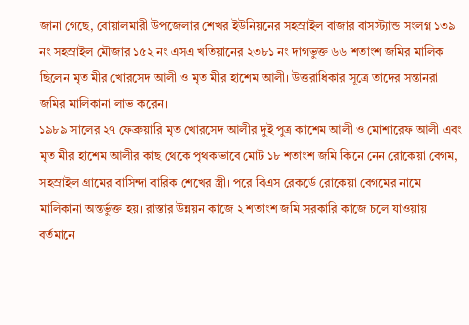জানা গেছে, বোয়ালমারী উপজেলার শেখর ইউনিয়নের সহস্রাইল বাজার বাসস্ট্যান্ড সংলগ্ন ১৩৯ নং সহস্রাইল মৌজার ১৫২ নং এসএ খতিয়ানের ২৩৮১ নং দাগভুক্ত ৬৬ শতাংশ জমির মালিক ছিলেন মৃত মীর খোরসেদ আলী ও মৃত মীর হাশেম আলী। উত্তরাধিকার সূত্রে তাদের সন্তানরা জমির মালিকানা লাভ করেন।
১৯৮৯ সালের ২৭ ফেব্রুয়ারি মৃত খোরসেদ আলীর দুই পুত্র কাশেম আলী ও মোশারেফ আলী এবং মৃত মীর হাশেম আলীর কাছ থেকে পৃথকভাবে মোট ১৮ শতাংশ জমি কিনে নেন রোকেয়া বেগম, সহস্রাইল গ্রামের বাসিন্দা বারিক শেখের স্ত্রী। পরে বিএস রেকর্ডে রোকেয়া বেগমের নামে মালিকানা অন্তর্ভুক্ত হয়। রাস্তার উন্নয়ন কাজে ২ শতাংশ জমি সরকারি কাজে চলে যাওয়ায় বর্তমানে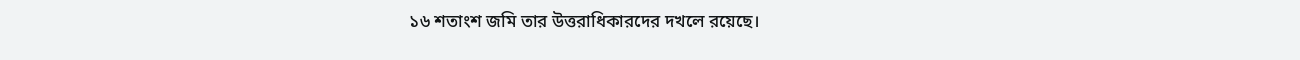১৬ শতাংশ জমি তার উত্তরাধিকারদের দখলে রয়েছে।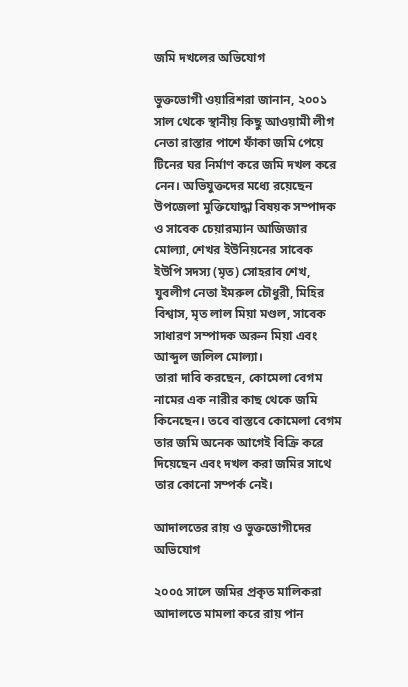জমি দখলের অভিযোগ

ভুক্তভোগী ওয়ারিশরা জানান, ২০০১ সাল থেকে স্থানীয় কিছু আওয়ামী লীগ নেতা রাস্তার পাশে ফাঁকা জমি পেয়ে টিনের ঘর নির্মাণ করে জমি দখল করে নেন। অভিযুক্তদের মধ্যে রয়েছেন উপজেলা মুক্তিযোদ্ধা বিষয়ক সম্পাদক ও সাবেক চেয়ারম্যান আজিজার মোল্যা, শেখর ইউনিয়নের সাবেক ইউপি সদস্য (মৃত) সোহরাব শেখ, যুবলীগ নেতা ইমরুল চৌধুরী, মিহির বিশ্বাস, মৃত লাল মিয়া মণ্ডল, সাবেক সাধারণ সম্পাদক অরুন মিয়া এবং আব্দুল জলিল মোল্যা।
তারা দাবি করছেন, কোমেলা বেগম নামের এক নারীর কাছ থেকে জমি কিনেছেন। তবে বাস্তবে কোমেলা বেগম তার জমি অনেক আগেই বিক্রি করে দিয়েছেন এবং দখল করা জমির সাথে তার কোনো সম্পর্ক নেই।

আদালতের রায় ও ভুক্তভোগীদের অভিযোগ

২০০৫ সালে জমির প্রকৃত মালিকরা আদালতে মামলা করে রায় পান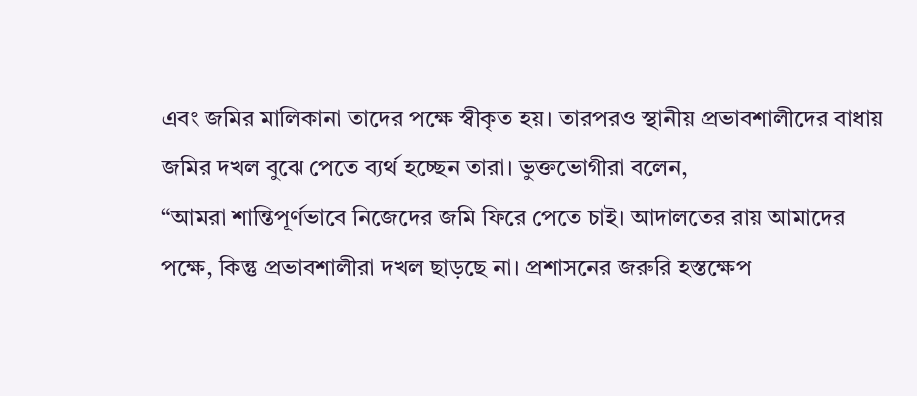এবং জমির মালিকানা তাদের পক্ষে স্বীকৃত হয়। তারপরও স্থানীয় প্রভাবশালীদের বাধায় জমির দখল বুঝে পেতে ব্যর্থ হচ্ছেন তারা। ভুক্তভোগীরা বলেন,
“আমরা শান্তিপূর্ণভাবে নিজেদের জমি ফিরে পেতে চাই। আদালতের রায় আমাদের পক্ষে, কিন্তু প্রভাবশালীরা দখল ছাড়ছে না। প্রশাসনের জরুরি হস্তক্ষেপ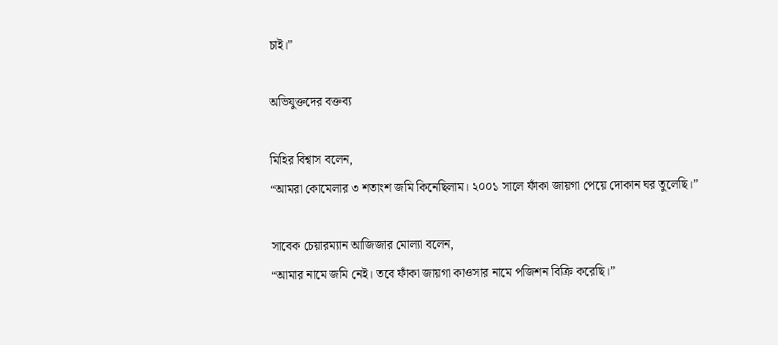চাই।”

অভিযুক্তদের বক্তব্য

মিহির বিশ্বাস বলেন,
“আমরা কোমেলার ৩ শতাংশ জমি কিনেছিলাম। ২০০১ সালে ফাঁকা জায়গা পেয়ে দোকান ঘর তুলেছি।”

সাবেক চেয়ারম্যান আজিজার মোল্যা বলেন,
“আমার নামে জমি নেই। তবে ফাঁকা জায়গা কাওসার নামে পজিশন বিক্রি করেছি।”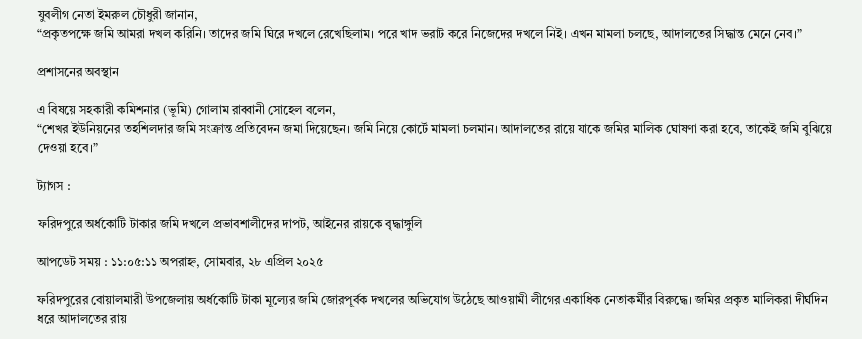যুবলীগ নেতা ইমরুল চৌধুরী জানান,
“প্রকৃতপক্ষে জমি আমরা দখল করিনি। তাদের জমি ঘিরে দখলে রেখেছিলাম। পরে খাদ ভরাট করে নিজেদের দখলে নিই। এখন মামলা চলছে, আদালতের সিদ্ধান্ত মেনে নেব।”

প্রশাসনের অবস্থান

এ বিষয়ে সহকারী কমিশনার (ভূমি) গোলাম রাব্বানী সোহেল বলেন,
“শেখর ইউনিয়নের তহশিলদার জমি সংক্রান্ত প্রতিবেদন জমা দিয়েছেন। জমি নিয়ে কোর্টে মামলা চলমান। আদালতের রায়ে যাকে জমির মালিক ঘোষণা করা হবে, তাকেই জমি বুঝিয়ে দেওয়া হবে।”

ট্যাগস :

ফরিদপুরে অর্ধকোটি টাকার জমি দখলে প্রভাবশালীদের দাপট, আইনের রায়কে বৃদ্ধাঙ্গুলি

আপডেট সময় : ১১:০৫:১১ অপরাহ্ন, সোমবার, ২৮ এপ্রিল ২০২৫

ফরিদপুরের বোয়ালমারী উপজেলায় অর্ধকোটি টাকা মূল্যের জমি জোরপূর্বক দখলের অভিযোগ উঠেছে আওয়ামী লীগের একাধিক নেতাকর্মীর বিরুদ্ধে। জমির প্রকৃত মালিকরা দীর্ঘদিন ধরে আদালতের রায়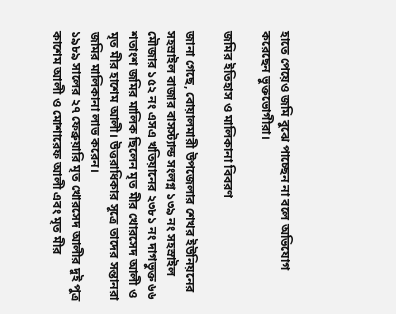হাতে পেয়েও জমি বুঝে পাচ্ছেন না বলে অভিযোগ করেছেন ভুক্তভোগীরা।

জমির ইতিহাস ও মালিকানা বিবরণ

জানা গেছে, বোয়ালমারী উপজেলার শেখর ইউনিয়নের সহস্রাইল বাজার বাসস্ট্যান্ড সংলগ্ন ১৩৯ নং সহস্রাইল মৌজার ১৫২ নং এসএ খতিয়ানের ২৩৮১ নং দাগভুক্ত ৬৬ শতাংশ জমির মালিক ছিলেন মৃত মীর খোরসেদ আলী ও মৃত মীর হাশেম আলী। উত্তরাধিকার সূত্রে তাদের সন্তানরা জমির মালিকানা লাভ করেন।
১৯৮৯ সালের ২৭ ফেব্রুয়ারি মৃত খোরসেদ আলীর দুই পুত্র কাশেম আলী ও মোশারেফ আলী এবং মৃত মীর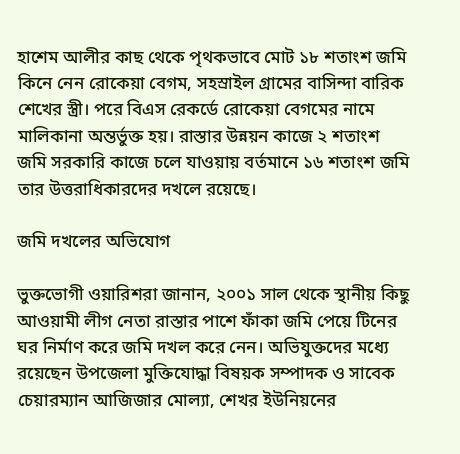হাশেম আলীর কাছ থেকে পৃথকভাবে মোট ১৮ শতাংশ জমি কিনে নেন রোকেয়া বেগম, সহস্রাইল গ্রামের বাসিন্দা বারিক শেখের স্ত্রী। পরে বিএস রেকর্ডে রোকেয়া বেগমের নামে মালিকানা অন্তর্ভুক্ত হয়। রাস্তার উন্নয়ন কাজে ২ শতাংশ জমি সরকারি কাজে চলে যাওয়ায় বর্তমানে ১৬ শতাংশ জমি তার উত্তরাধিকারদের দখলে রয়েছে।

জমি দখলের অভিযোগ

ভুক্তভোগী ওয়ারিশরা জানান, ২০০১ সাল থেকে স্থানীয় কিছু আওয়ামী লীগ নেতা রাস্তার পাশে ফাঁকা জমি পেয়ে টিনের ঘর নির্মাণ করে জমি দখল করে নেন। অভিযুক্তদের মধ্যে রয়েছেন উপজেলা মুক্তিযোদ্ধা বিষয়ক সম্পাদক ও সাবেক চেয়ারম্যান আজিজার মোল্যা, শেখর ইউনিয়নের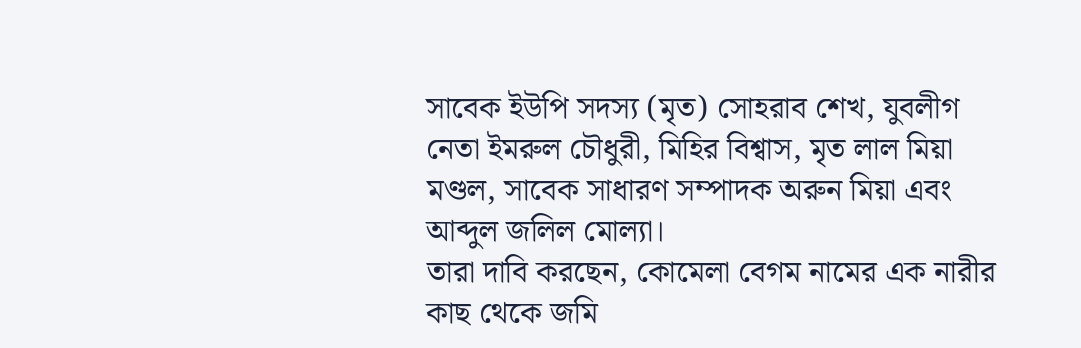সাবেক ইউপি সদস্য (মৃত) সোহরাব শেখ, যুবলীগ নেতা ইমরুল চৌধুরী, মিহির বিশ্বাস, মৃত লাল মিয়া মণ্ডল, সাবেক সাধারণ সম্পাদক অরুন মিয়া এবং আব্দুল জলিল মোল্যা।
তারা দাবি করছেন, কোমেলা বেগম নামের এক নারীর কাছ থেকে জমি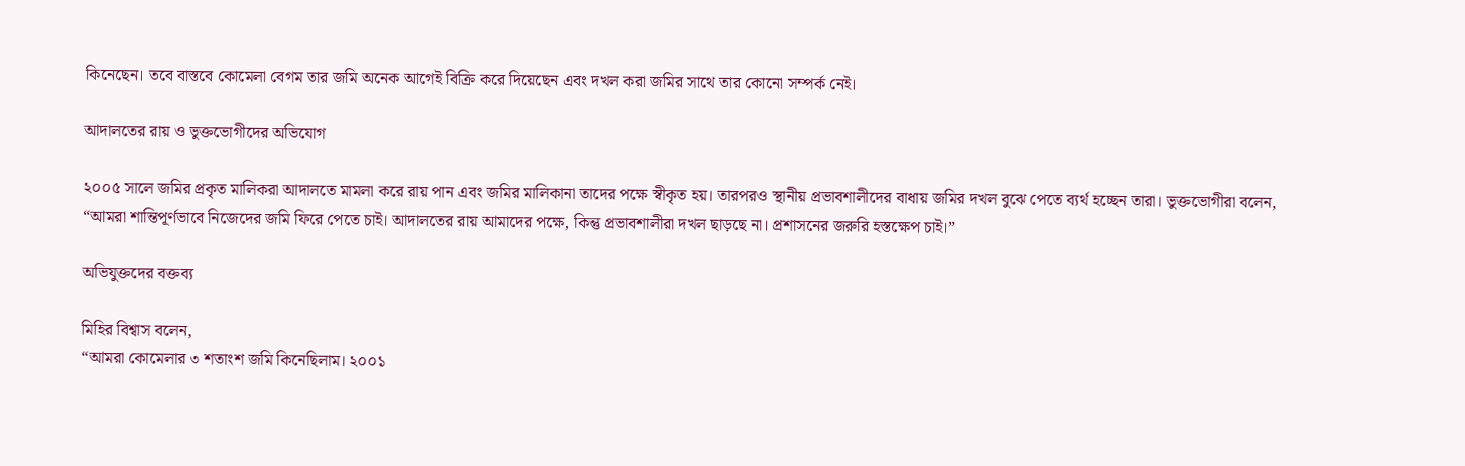কিনেছেন। তবে বাস্তবে কোমেলা বেগম তার জমি অনেক আগেই বিক্রি করে দিয়েছেন এবং দখল করা জমির সাথে তার কোনো সম্পর্ক নেই।

আদালতের রায় ও ভুক্তভোগীদের অভিযোগ

২০০৫ সালে জমির প্রকৃত মালিকরা আদালতে মামলা করে রায় পান এবং জমির মালিকানা তাদের পক্ষে স্বীকৃত হয়। তারপরও স্থানীয় প্রভাবশালীদের বাধায় জমির দখল বুঝে পেতে ব্যর্থ হচ্ছেন তারা। ভুক্তভোগীরা বলেন,
“আমরা শান্তিপূর্ণভাবে নিজেদের জমি ফিরে পেতে চাই। আদালতের রায় আমাদের পক্ষে, কিন্তু প্রভাবশালীরা দখল ছাড়ছে না। প্রশাসনের জরুরি হস্তক্ষেপ চাই।”

অভিযুক্তদের বক্তব্য

মিহির বিশ্বাস বলেন,
“আমরা কোমেলার ৩ শতাংশ জমি কিনেছিলাম। ২০০১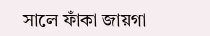সালে ফাঁকা জায়গা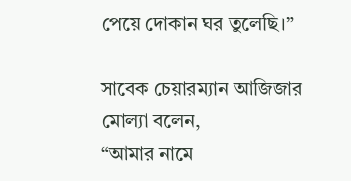পেয়ে দোকান ঘর তুলেছি।”

সাবেক চেয়ারম্যান আজিজার মোল্যা বলেন,
“আমার নামে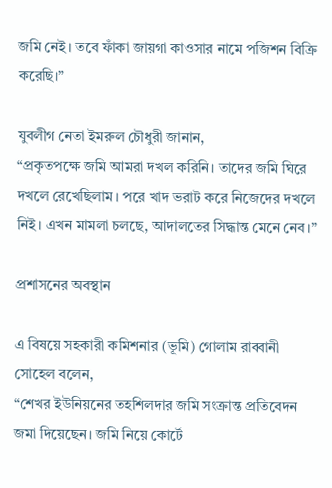জমি নেই। তবে ফাঁকা জায়গা কাওসার নামে পজিশন বিক্রি করেছি।”

যুবলীগ নেতা ইমরুল চৌধুরী জানান,
“প্রকৃতপক্ষে জমি আমরা দখল করিনি। তাদের জমি ঘিরে দখলে রেখেছিলাম। পরে খাদ ভরাট করে নিজেদের দখলে নিই। এখন মামলা চলছে, আদালতের সিদ্ধান্ত মেনে নেব।”

প্রশাসনের অবস্থান

এ বিষয়ে সহকারী কমিশনার (ভূমি) গোলাম রাব্বানী সোহেল বলেন,
“শেখর ইউনিয়নের তহশিলদার জমি সংক্রান্ত প্রতিবেদন জমা দিয়েছেন। জমি নিয়ে কোর্টে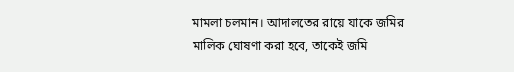মামলা চলমান। আদালতের রায়ে যাকে জমির মালিক ঘোষণা করা হবে, তাকেই জমি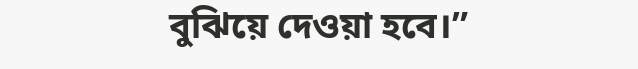বুঝিয়ে দেওয়া হবে।”